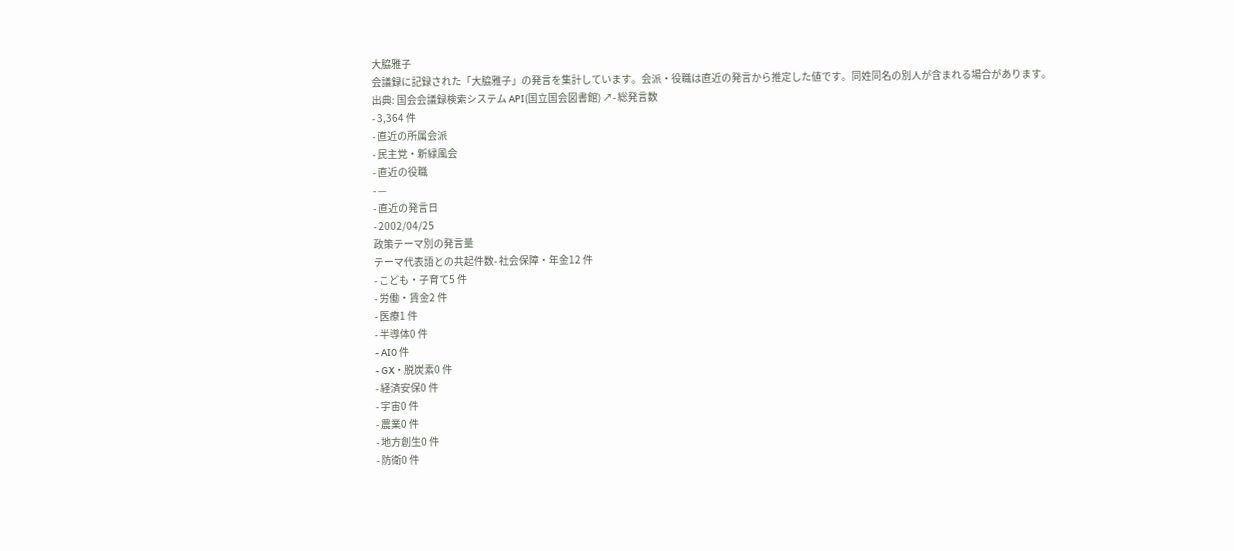大脇雅子
会議録に記録された「大脇雅子」の発言を集計しています。会派・役職は直近の発言から推定した値です。同姓同名の別人が含まれる場合があります。
出典: 国会会議録検索システム API(国立国会図書館) ↗- 総発言数
- 3,364 件
- 直近の所属会派
- 民主党・新緑風会
- 直近の役職
- —
- 直近の発言日
- 2002/04/25
政策テーマ別の発言量
テーマ代表語との共起件数- 社会保障・年金12 件
- こども・子育て5 件
- 労働・賃金2 件
- 医療1 件
- 半導体0 件
- AI0 件
- GX・脱炭素0 件
- 経済安保0 件
- 宇宙0 件
- 農業0 件
- 地方創生0 件
- 防衛0 件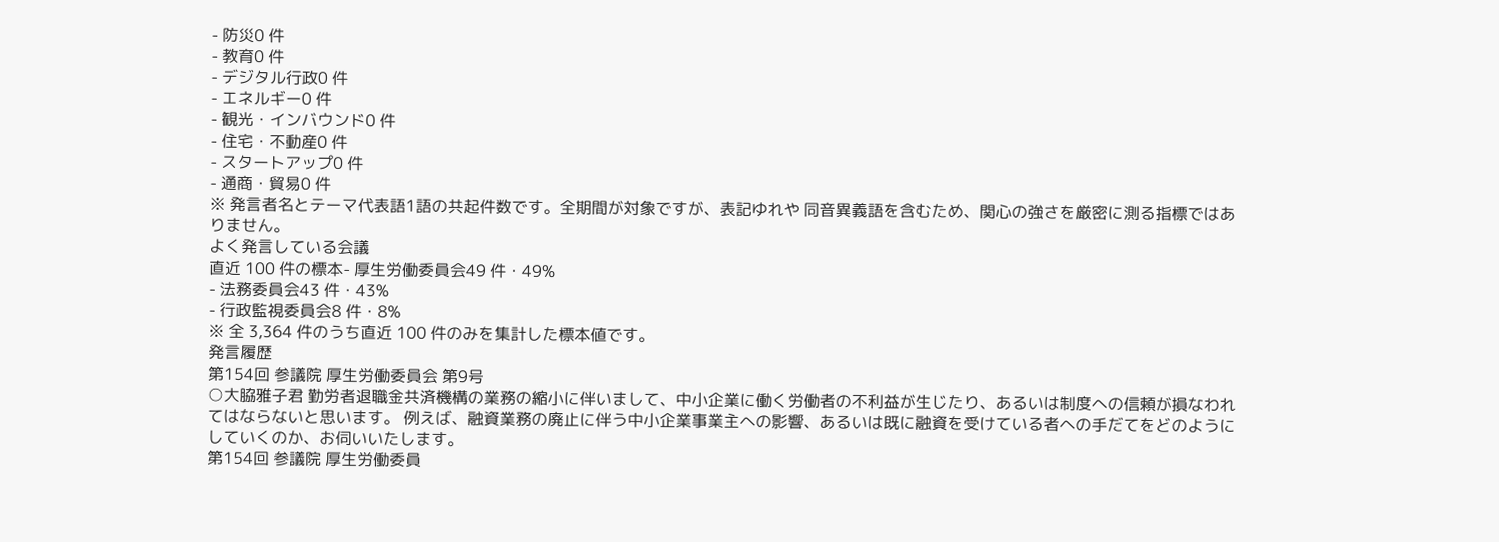- 防災0 件
- 教育0 件
- デジタル行政0 件
- エネルギー0 件
- 観光・インバウンド0 件
- 住宅・不動産0 件
- スタートアップ0 件
- 通商・貿易0 件
※ 発言者名とテーマ代表語1語の共起件数です。全期間が対象ですが、表記ゆれや 同音異義語を含むため、関心の強さを厳密に測る指標ではありません。
よく発言している会議
直近 100 件の標本- 厚生労働委員会49 件・49%
- 法務委員会43 件・43%
- 行政監視委員会8 件・8%
※ 全 3,364 件のうち直近 100 件のみを集計した標本値です。
発言履歴
第154回 参議院 厚生労働委員会 第9号
○大脇雅子君 勤労者退職金共済機構の業務の縮小に伴いまして、中小企業に働く労働者の不利益が生じたり、あるいは制度への信頼が損なわれてはならないと思います。 例えば、融資業務の廃止に伴う中小企業事業主への影響、あるいは既に融資を受けている者への手だてをどのようにしていくのか、お伺いいたします。
第154回 参議院 厚生労働委員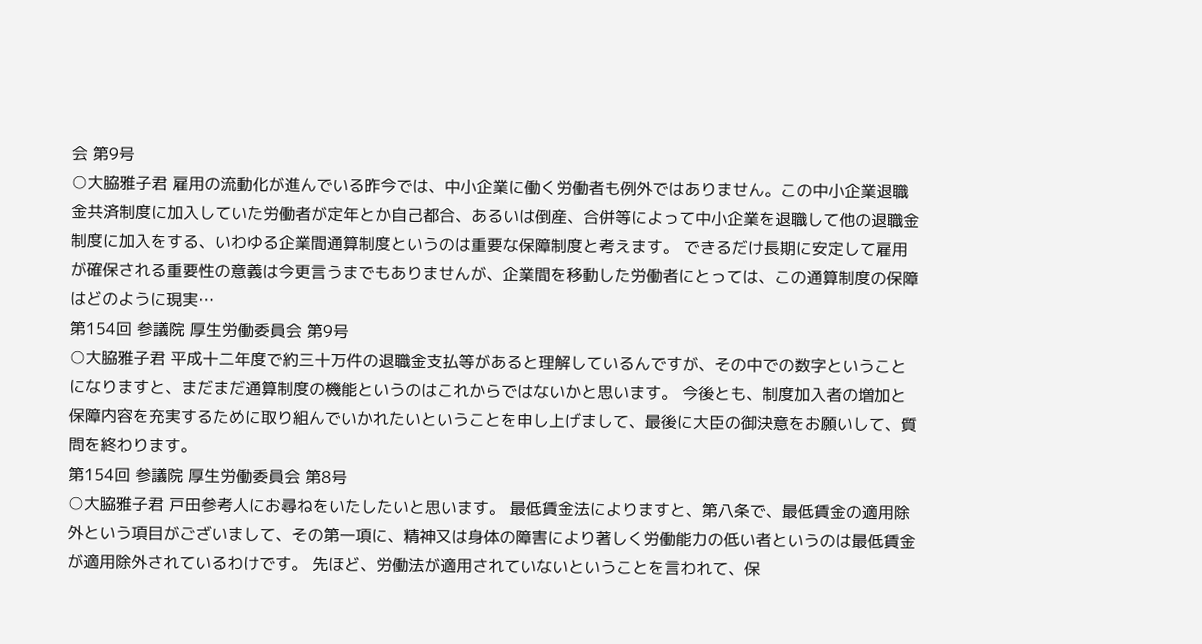会 第9号
○大脇雅子君 雇用の流動化が進んでいる昨今では、中小企業に働く労働者も例外ではありません。この中小企業退職金共済制度に加入していた労働者が定年とか自己都合、あるいは倒産、合併等によって中小企業を退職して他の退職金制度に加入をする、いわゆる企業間通算制度というのは重要な保障制度と考えます。 できるだけ長期に安定して雇用が確保される重要性の意義は今更言うまでもありませんが、企業間を移動した労働者にとっては、この通算制度の保障はどのように現実…
第154回 参議院 厚生労働委員会 第9号
○大脇雅子君 平成十二年度で約三十万件の退職金支払等があると理解しているんですが、その中での数字ということになりますと、まだまだ通算制度の機能というのはこれからではないかと思います。 今後とも、制度加入者の増加と保障内容を充実するために取り組んでいかれたいということを申し上げまして、最後に大臣の御決意をお願いして、質問を終わります。
第154回 参議院 厚生労働委員会 第8号
○大脇雅子君 戸田参考人にお尋ねをいたしたいと思います。 最低賃金法によりますと、第八条で、最低賃金の適用除外という項目がございまして、その第一項に、精神又は身体の障害により著しく労働能力の低い者というのは最低賃金が適用除外されているわけです。 先ほど、労働法が適用されていないということを言われて、保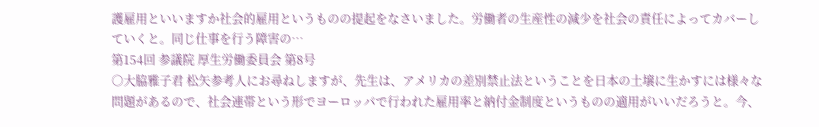護雇用といいますか社会的雇用というものの提起をなさいました。労働者の生産性の減少を社会の責任によってカバーしていくと。同じ仕事を行う障害の…
第154回 参議院 厚生労働委員会 第8号
○大脇雅子君 松矢参考人にお尋ねしますが、先生は、アメリカの差別禁止法ということを日本の土壌に生かすには様々な問題があるので、社会連帯という形でヨーロッパで行われた雇用率と納付金制度というものの適用がいいだろうと。今、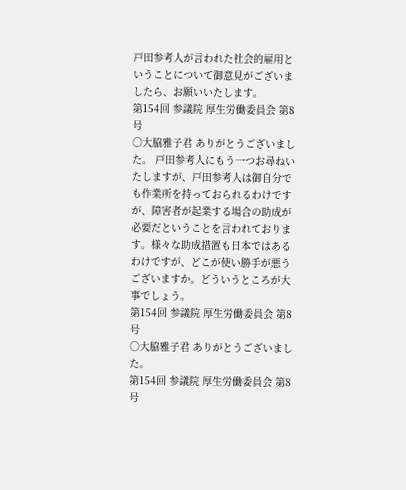戸田参考人が言われた社会的雇用ということについて御意見がございましたら、お願いいたします。
第154回 参議院 厚生労働委員会 第8号
○大脇雅子君 ありがとうございました。 戸田参考人にもう一つお尋ねいたしますが、戸田参考人は御自分でも作業所を持っておられるわけですが、障害者が起業する場合の助成が必要だということを言われております。様々な助成措置も日本ではあるわけですが、どこが使い勝手が悪うございますか。どういうところが大事でしょう。
第154回 参議院 厚生労働委員会 第8号
○大脇雅子君 ありがとうございました。
第154回 参議院 厚生労働委員会 第8号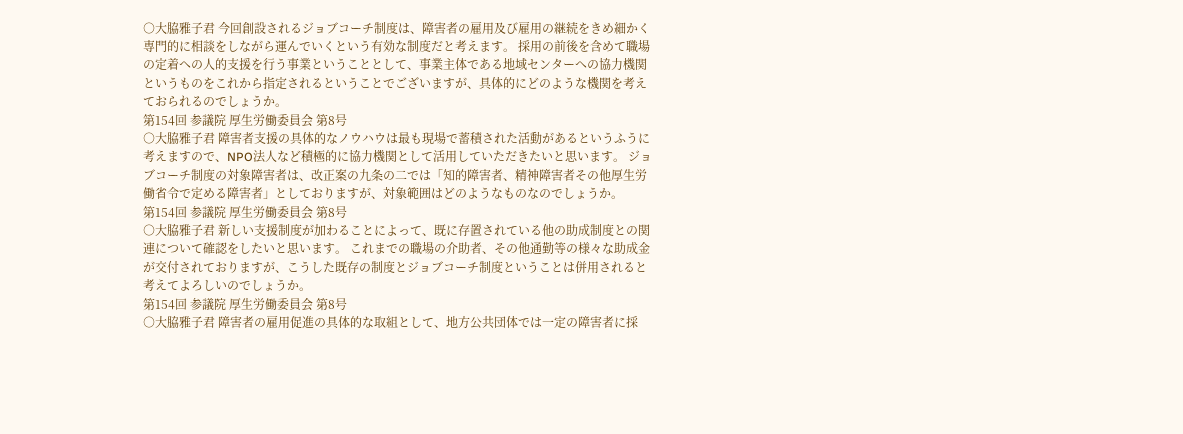○大脇雅子君 今回創設されるジョブコーチ制度は、障害者の雇用及び雇用の継続をきめ細かく専門的に相談をしながら運んでいくという有効な制度だと考えます。 採用の前後を含めて職場の定着への人的支援を行う事業ということとして、事業主体である地域センターへの協力機関というものをこれから指定されるということでございますが、具体的にどのような機関を考えておられるのでしょうか。
第154回 参議院 厚生労働委員会 第8号
○大脇雅子君 障害者支援の具体的なノウハウは最も現場で蓄積された活動があるというふうに考えますので、NPO法人など積極的に協力機関として活用していただきたいと思います。 ジョブコーチ制度の対象障害者は、改正案の九条の二では「知的障害者、精神障害者その他厚生労働省令で定める障害者」としておりますが、対象範囲はどのようなものなのでしょうか。
第154回 参議院 厚生労働委員会 第8号
○大脇雅子君 新しい支援制度が加わることによって、既に存置されている他の助成制度との関連について確認をしたいと思います。 これまでの職場の介助者、その他通勤等の様々な助成金が交付されておりますが、こうした既存の制度とジョブコーチ制度ということは併用されると考えてよろしいのでしょうか。
第154回 参議院 厚生労働委員会 第8号
○大脇雅子君 障害者の雇用促進の具体的な取組として、地方公共団体では一定の障害者に採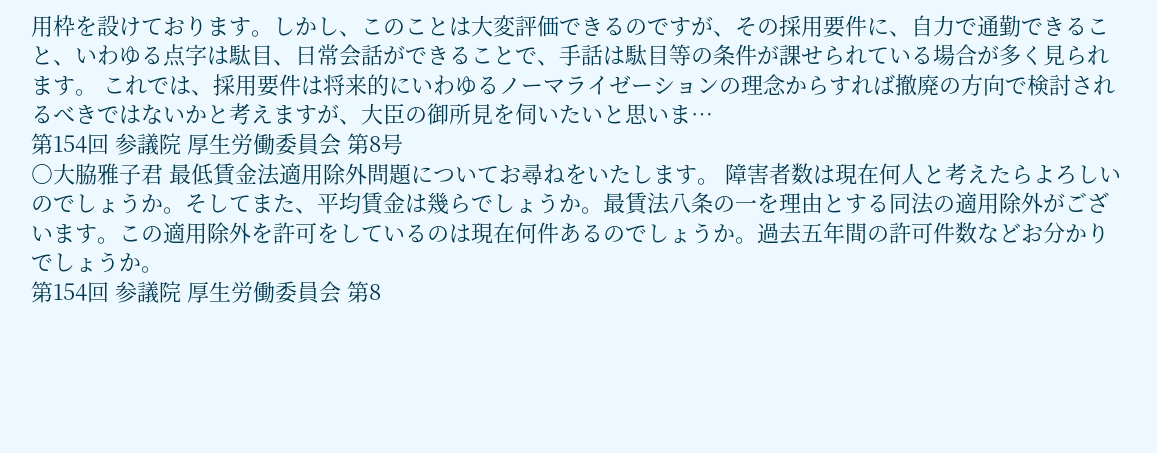用枠を設けております。しかし、このことは大変評価できるのですが、その採用要件に、自力で通勤できること、いわゆる点字は駄目、日常会話ができることで、手話は駄目等の条件が課せられている場合が多く見られます。 これでは、採用要件は将来的にいわゆるノーマライゼーションの理念からすれば撤廃の方向で検討されるべきではないかと考えますが、大臣の御所見を伺いたいと思いま…
第154回 参議院 厚生労働委員会 第8号
○大脇雅子君 最低賃金法適用除外問題についてお尋ねをいたします。 障害者数は現在何人と考えたらよろしいのでしょうか。そしてまた、平均賃金は幾らでしょうか。最賃法八条の一を理由とする同法の適用除外がございます。この適用除外を許可をしているのは現在何件あるのでしょうか。過去五年間の許可件数などお分かりでしょうか。
第154回 参議院 厚生労働委員会 第8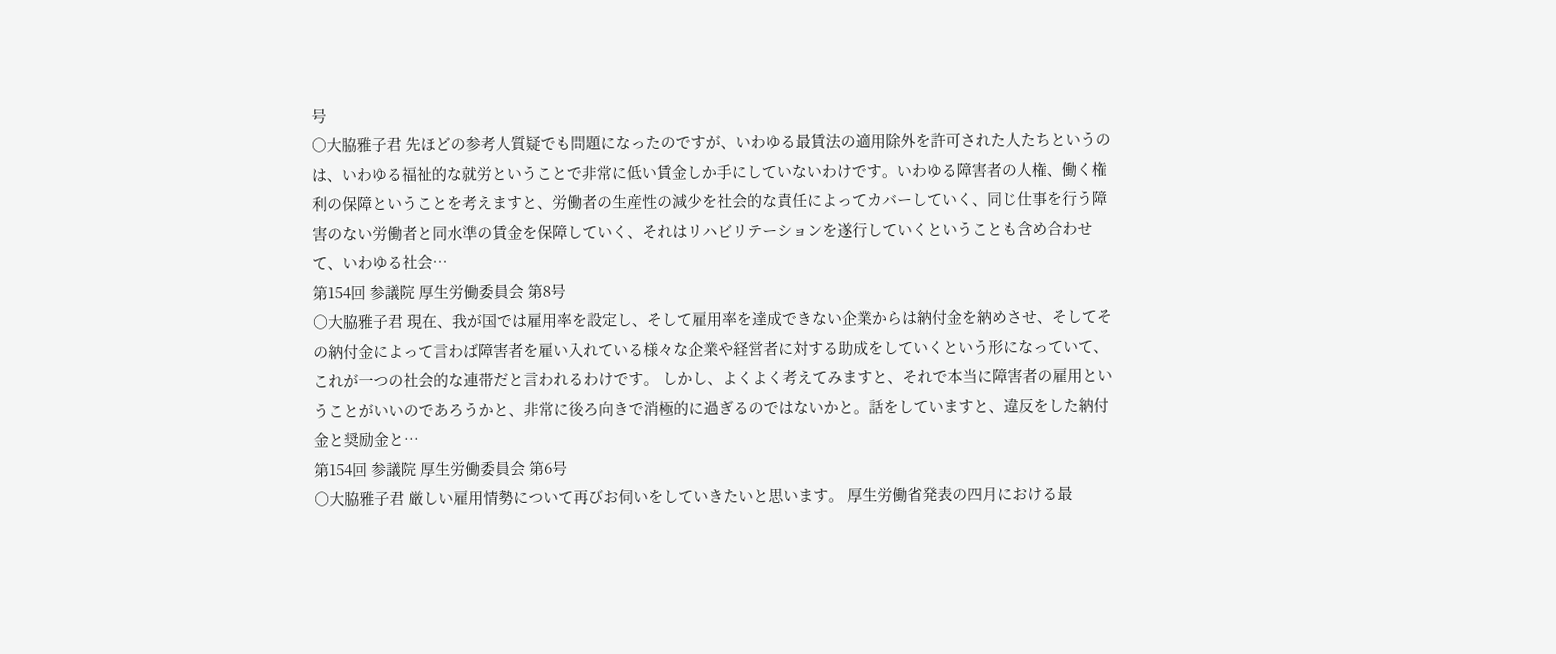号
○大脇雅子君 先ほどの参考人質疑でも問題になったのですが、いわゆる最賃法の適用除外を許可された人たちというのは、いわゆる福祉的な就労ということで非常に低い賃金しか手にしていないわけです。いわゆる障害者の人権、働く権利の保障ということを考えますと、労働者の生産性の減少を社会的な責任によってカバーしていく、同じ仕事を行う障害のない労働者と同水準の賃金を保障していく、それはリハビリテーションを遂行していくということも含め合わせて、いわゆる社会…
第154回 参議院 厚生労働委員会 第8号
○大脇雅子君 現在、我が国では雇用率を設定し、そして雇用率を達成できない企業からは納付金を納めさせ、そしてその納付金によって言わば障害者を雇い入れている様々な企業や経営者に対する助成をしていくという形になっていて、これが一つの社会的な連帯だと言われるわけです。 しかし、よくよく考えてみますと、それで本当に障害者の雇用ということがいいのであろうかと、非常に後ろ向きで消極的に過ぎるのではないかと。話をしていますと、違反をした納付金と奨励金と…
第154回 参議院 厚生労働委員会 第6号
○大脇雅子君 厳しい雇用情勢について再びお伺いをしていきたいと思います。 厚生労働省発表の四月における最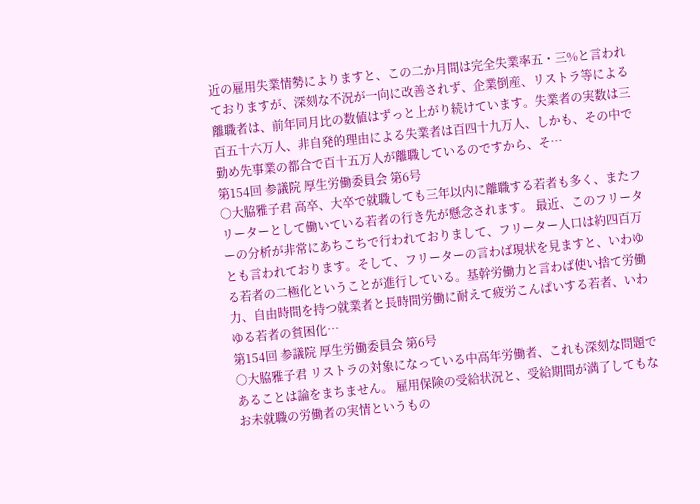近の雇用失業情勢によりますと、この二か月間は完全失業率五・三%と言われておりますが、深刻な不況が一向に改善されず、企業倒産、リストラ等による離職者は、前年同月比の数値はずっと上がり続けています。失業者の実数は三百五十六万人、非自発的理由による失業者は百四十九万人、しかも、その中で勤め先事業の都合で百十五万人が離職しているのですから、そ…
第154回 参議院 厚生労働委員会 第6号
○大脇雅子君 高卒、大卒で就職しても三年以内に離職する若者も多く、またフリーターとして働いている若者の行き先が懸念されます。 最近、このフリーターの分析が非常にあちこちで行われておりまして、フリーター人口は約四百万とも言われております。そして、フリーターの言わば現状を見ますと、いわゆる若者の二極化ということが進行している。基幹労働力と言わば使い捨て労働力、自由時間を持つ就業者と長時間労働に耐えて疲労こんぱいする若者、いわゆる若者の貧困化…
第154回 参議院 厚生労働委員会 第6号
○大脇雅子君 リストラの対象になっている中高年労働者、これも深刻な問題であることは論をまちません。 雇用保険の受給状況と、受給期間が満了してもなお未就職の労働者の実情というもの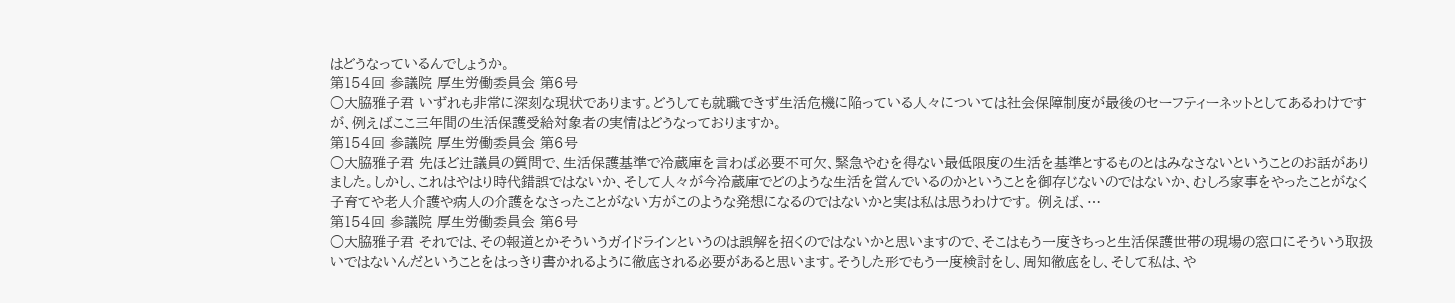はどうなっているんでしょうか。
第154回 参議院 厚生労働委員会 第6号
○大脇雅子君 いずれも非常に深刻な現状であります。どうしても就職できず生活危機に陥っている人々については社会保障制度が最後のセーフティーネットとしてあるわけですが、例えばここ三年間の生活保護受給対象者の実情はどうなっておりますか。
第154回 参議院 厚生労働委員会 第6号
○大脇雅子君 先ほど辻議員の質問で、生活保護基準で冷蔵庫を言わば必要不可欠、緊急やむを得ない最低限度の生活を基準とするものとはみなさないということのお話がありました。しかし、これはやはり時代錯誤ではないか、そして人々が今冷蔵庫でどのような生活を営んでいるのかということを御存じないのではないか、むしろ家事をやったことがなく子育てや老人介護や病人の介護をなさったことがない方がこのような発想になるのではないかと実は私は思うわけです。 例えば、…
第154回 参議院 厚生労働委員会 第6号
○大脇雅子君 それでは、その報道とかそういうガイドラインというのは誤解を招くのではないかと思いますので、そこはもう一度きちっと生活保護世帯の現場の窓口にそういう取扱いではないんだということをはっきり書かれるように徹底される必要があると思います。そうした形でもう一度検討をし、周知徹底をし、そして私は、や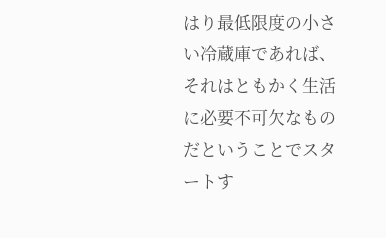はり最低限度の小さい冷蔵庫であれば、それはともかく生活に必要不可欠なものだということでスタートす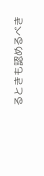るときも認めるべき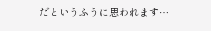だというふうに思われます…